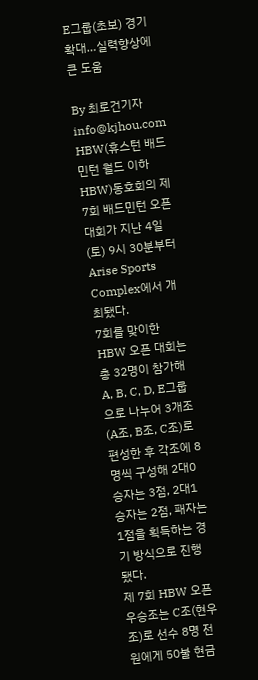E그룹(초보) 경기 확대…실력향상에 큰 도움

By 최로건기자
info@kjhou.com
HBW(휴스턴 배드민턴 월드 이하 HBW)동호회의 제 7회 배드민턴 오픈 대회가 지난 4일(토) 9시 30분부터 Arise Sports Complex에서 개최됐다.
7회를 맞이한 HBW 오픈 대회는 총 32명이 참가해 A, B, C, D, E그룹으로 나누어 3개조(A조, B조, C조)로 편성한 후 각조에 8명씩 구성해 2대0 승자는 3점, 2대1 승자는 2점, 패자는 1점을 획득하는 경기 방식으로 진행됐다.
제 7회 HBW 오픈 우승조는 C조(현우 조)로 선수 8명 전원에게 50불 현금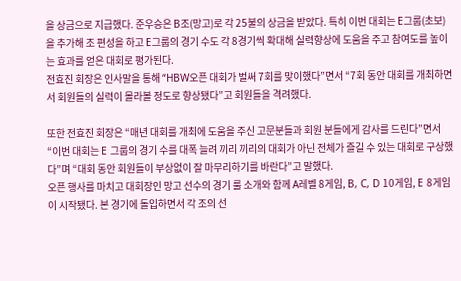을 상금으로 지급했다. 준우승은 B조(망고)로 각 25불의 상금을 받았다. 특히 이번 대회는 E그룹(초보)을 추가해 조 편성을 하고 E그룹의 경기 수도 각 8경기씩 확대해 실력향상에 도움을 주고 참여도를 높이는 효과를 얻은 대회로 평가된다.
전효진 회장은 인사말을 통해 “HBW오픈 대회가 벌써 7회를 맞이했다”면서 “7회 동안 대회를 개최하면서 회원들의 실력이 몰라볼 정도로 향상됐다”고 회원들을 격려했다.

또한 전효진 회장은 “매년 대회를 개최에 도움을 주신 고문분들과 회원 분들에게 감사를 드린다”면서 “이번 대회는 E 그룹의 경기 수를 대폭 늘려 끼리 끼리의 대회가 아닌 전체가 즐길 수 있는 대회로 구상했다”며 “대회 동안 회원들이 부상없이 잘 마무리하기를 바란다”고 말했다.
오픈 행사를 마치고 대회장인 망고 선수의 경기 룰 소개와 함께 A레벨 8게임, B, C, D 10게임, E 8게임이 시작됐다. 본 경기에 돌입하면서 각 조의 선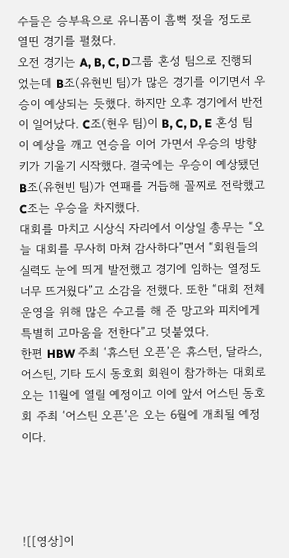수들은 승부욕으로 유니폼이 흠뻑 젖을 정도로 열띤 경기를 펼쳤다.
오전 경기는 A, B, C, D그룹 혼성 팀으로 진행되었는데 B조(유현빈 팀)가 많은 경기를 이기면서 우승이 예상되는 듯했다. 하지만 오후 경기에서 반전이 일어났다. C조(현우 팀)이 B, C, D, E 혼성 팀이 예상을 깨고 연승을 이어 가면서 우승의 방향 키가 기울기 시작했다. 결국에는 우승이 예상됐던 B조(유현빈 팀)가 연패를 거듭해 꼴찌로 전락했고 C조는 우승을 차지했다.
대회를 마치고 시상식 자리에서 이상일 총무는 “오늘 대회를 무사히 마쳐 감사하다”면서 “회원들의 실력도 눈에 띄게 발전했고 경기에 임하는 열정도 너무 뜨거웠다”고 소감을 전했다. 또한 “대회 전체 운영을 위해 많은 수고를 해 준 망고와 피치에게 특별히 고마움을 전한다”고 덧붙였다.
한편 HBW 주최 ‘휴스턴 오픈’은 휴스턴, 달라스, 어스틴, 기타 도시 동호회 회원이 참가하는 대회로 오는 11월에 열릴 예정이고 이에 앞서 어스틴 동호회 주최 ‘어스틴 오픈’은 오는 6월에 개최될 예정이다.




![[영상]이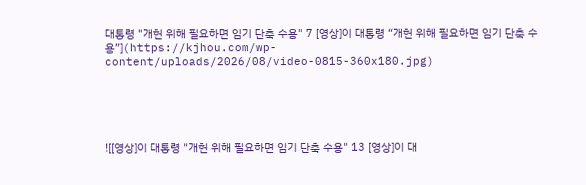대통령 "개헌 위해 필요하면 임기 단축 수용" 7 [영상]이 대통령 “개헌 위해 필요하면 임기 단축 수용”](https://kjhou.com/wp-content/uploads/2026/08/video-0815-360x180.jpg)





![[영상]이 대통령 "개헌 위해 필요하면 임기 단축 수용" 13 [영상]이 대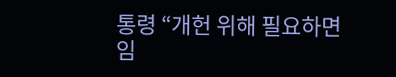통령 “개헌 위해 필요하면 임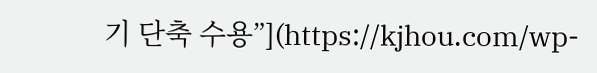기 단축 수용”](https://kjhou.com/wp-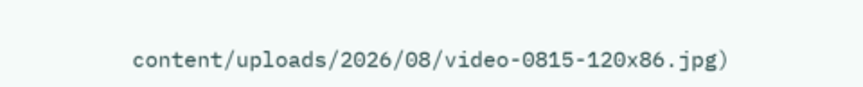content/uploads/2026/08/video-0815-120x86.jpg)